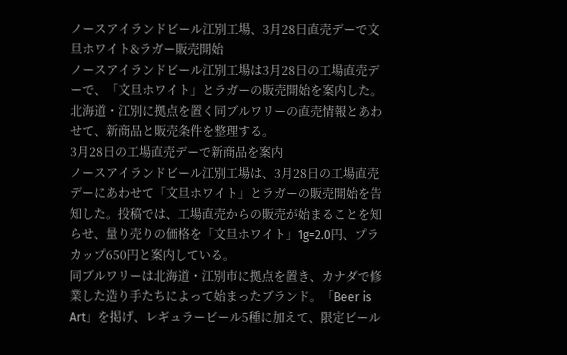ノースアイランドビール江別工場、3月28日直売デーで文旦ホワイト&ラガー販売開始
ノースアイランドビール江別工場は3月28日の工場直売デーで、「文旦ホワイト」とラガーの販売開始を案内した。北海道・江別に拠点を置く同ブルワリーの直売情報とあわせて、新商品と販売条件を整理する。
3月28日の工場直売デーで新商品を案内
ノースアイランドビール江別工場は、3月28日の工場直売デーにあわせて「文旦ホワイト」とラガーの販売開始を告知した。投稿では、工場直売からの販売が始まることを知らせ、量り売りの価格を「文旦ホワイト」1g=2.0円、プラカップ650円と案内している。
同ブルワリーは北海道・江別市に拠点を置き、カナダで修業した造り手たちによって始まったブランド。「Beer is Art」を掲げ、レギュラービール5種に加えて、限定ビール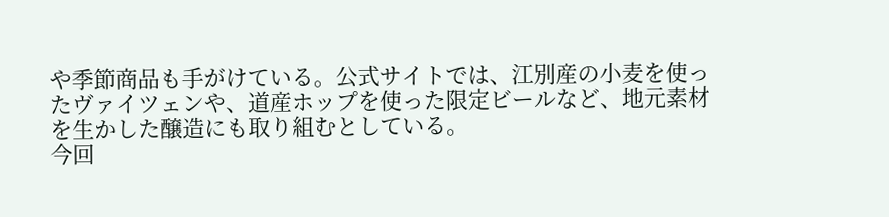や季節商品も手がけている。公式サイトでは、江別産の小麦を使ったヴァイツェンや、道産ホップを使った限定ビールなど、地元素材を生かした醸造にも取り組むとしている。
今回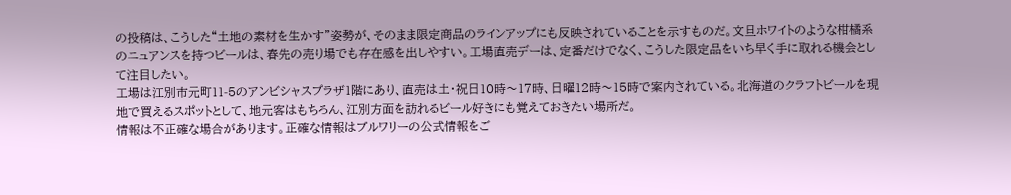の投稿は、こうした“土地の素材を生かす”姿勢が、そのまま限定商品のラインアップにも反映されていることを示すものだ。文旦ホワイトのような柑橘系のニュアンスを持つビールは、春先の売り場でも存在感を出しやすい。工場直売デーは、定番だけでなく、こうした限定品をいち早く手に取れる機会として注目したい。
工場は江別市元町11-5のアンビシャスプラザ1階にあり、直売は土・祝日10時〜17時、日曜12時〜15時で案内されている。北海道のクラフトビールを現地で買えるスポットとして、地元客はもちろん、江別方面を訪れるビール好きにも覚えておきたい場所だ。
情報は不正確な場合があります。正確な情報はブルワリーの公式情報をご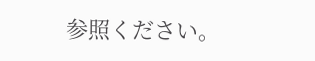参照ください。